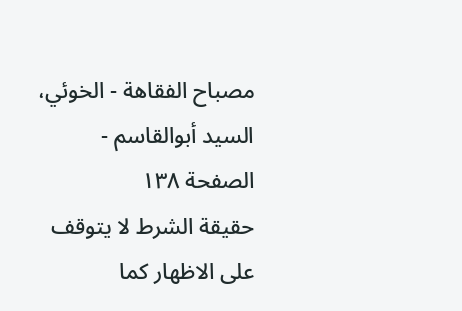مصباح الفقاهة - الخوئي، السيد أبوالقاسم - الصفحة ١٣٨
حقيقة الشرط لا يتوقف على الاظهار كما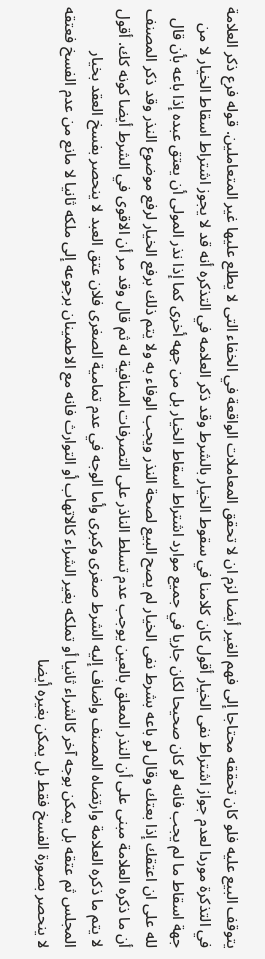يتوقف البيع عليه فلو كان تحققه محتاجا إلى فهم الغير أيضا لزم ان لا تحقق المعاملات الواقعة في الخفاء التى لا يطلع عليها غير المتعاملين. قوله فرع ذكر العلامة في التذكرة موردا لعدم جواز اشتراط نفى الخيار أقول كان كلامنا في سقوط الخيار بالشرط وقد ذكر العلامه في التذكره أنه قد لا يجوز اشتراط اسقاط الخيار لا من جهة اسقاط ما لم يجب فانه لو كان صحيحا لكان جاريا في جميع موارد اشتراط اسقاط الخيار بل من جهه أخرى كما إذا نذر المولى أن يعتق عبده إذا باعه بأن قال لله على ان اعتقك إذا بعتك وقال لو باعه بشرط نفى الخيار لم يصح البيع لصحة النذر ويجب الوفاء به ولا يتم ذلك برفع الخيار لرفع موضوع النذر وقد ذكر المصنف أن ما ذكره العلامة مبنى على أن النذر المعلق بالعين يوجب عدم تسلط الناذر على التصرفات المنافية له ثم قال وقد مر أن الاقوى في الشرط أيضا كونه كك. أقول لا يتم ما ذكره العلامة وارتضاه المصنف واضاف إليه الشرط صغرى وكبرى وأما الوجه في عدم تمامية الصغرى فلان عتق العبد لا ينحصر بفسخ العقد بخيار المجلس ثم عتقه بل يمكن بوجه آخر كالشراء ثانيا أو تملكه بغير الشراء كالاتهاب أو التوارث فانه مع الاطمينان برجوعه إلى ملكه ثانيا لا مانع من عدم الفسخ فعتقه لا ينحصر بصورة الفسخ فقط بل يمكن بغيره أيضا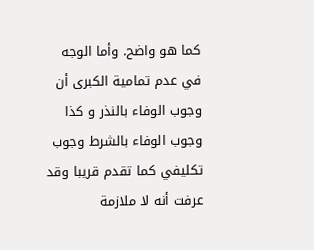كما هو واضح. وأما الوجه في عدم تمامية الكبرى أن وجوب الوفاء بالنذر و كذا وجوب الوفاء بالشرط وجوب تكليفي كما تقدم قريبا وقد عرفت أنه لا ملازمة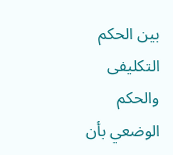بين الحكم التكليفى والحكم الوضعي بأن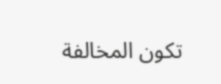تكون المخالفة